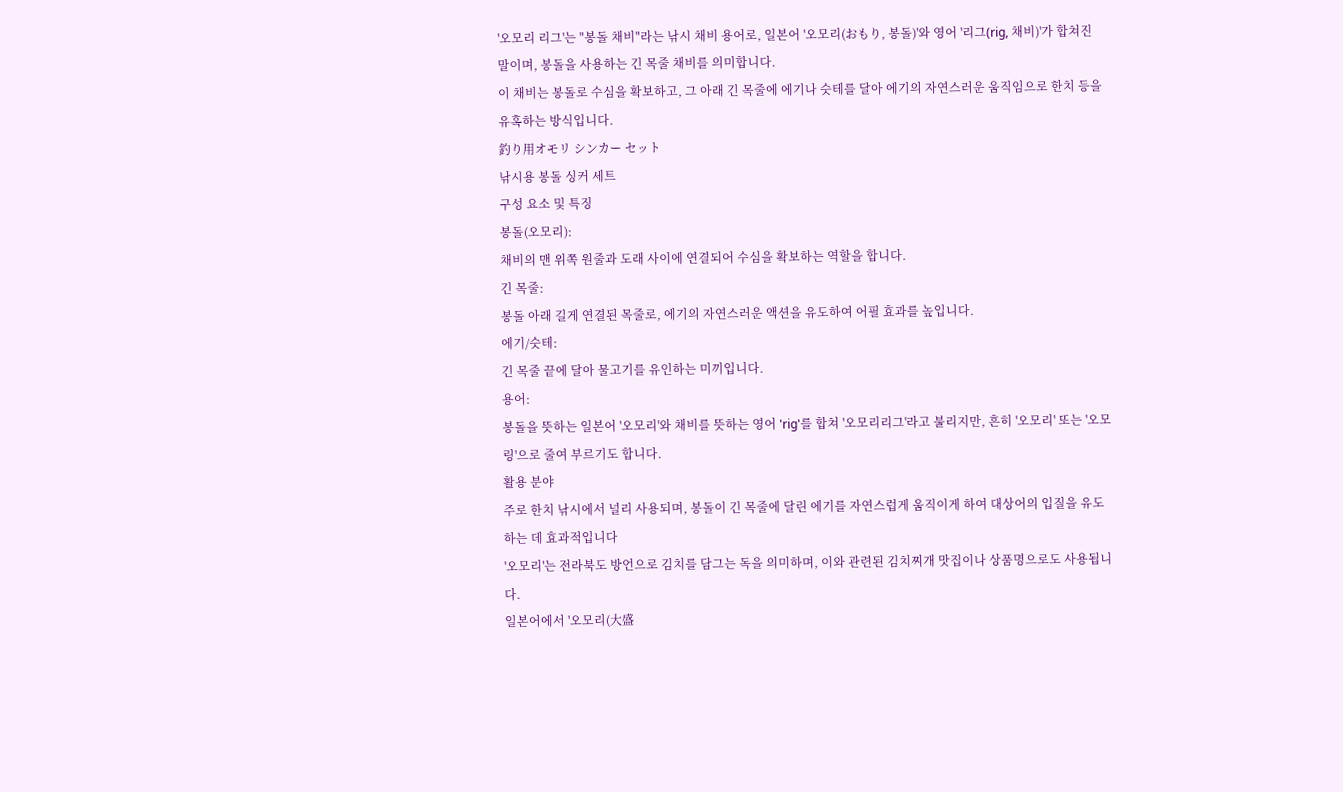'오모리 리그'는 "봉돌 채비"라는 낚시 채비 용어로, 일본어 '오모리(おもり, 봉돌)'와 영어 '리그(rig, 채비)'가 합쳐진 말이며, 봉돌을 사용하는 긴 목줄 채비를 의미합니다.
이 채비는 봉돌로 수심을 확보하고, 그 아래 긴 목줄에 에기나 슷테를 달아 에기의 자연스러운 움직임으로 한치 등을 유혹하는 방식입니다.
釣り用オモリ シンカー セット
낚시용 봉돌 싱커 세트
구성 요소 및 특징
봉돌(오모리):
채비의 맨 위쪽 원줄과 도래 사이에 연결되어 수심을 확보하는 역할을 합니다.
긴 목줄:
봉돌 아래 길게 연결된 목줄로, 에기의 자연스러운 액션을 유도하여 어필 효과를 높입니다.
에기/슷테:
긴 목줄 끝에 달아 물고기를 유인하는 미끼입니다.
용어:
봉돌을 뜻하는 일본어 '오모리'와 채비를 뜻하는 영어 'rig'를 합쳐 '오모리리그'라고 불리지만, 흔히 '오모리' 또는 '오모링'으로 줄여 부르기도 합니다.
활용 분야
주로 한치 낚시에서 널리 사용되며, 봉돌이 긴 목줄에 달린 에기를 자연스럽게 움직이게 하여 대상어의 입질을 유도하는 데 효과적입니다
'오모리'는 전라북도 방언으로 김치를 담그는 독을 의미하며, 이와 관련된 김치찌개 맛집이나 상품명으로도 사용됩니다.
일본어에서 '오모리(大盛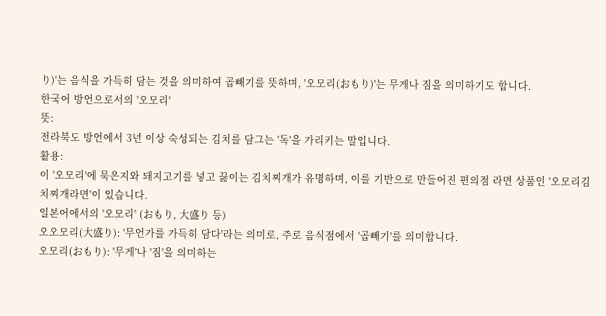り)'는 음식을 가득히 담는 것을 의미하여 곱빼기를 뜻하며, '오모리(おもり)'는 무게나 짐을 의미하기도 합니다.
한국어 방언으로서의 '오모리'
뜻:
전라북도 방언에서 3년 이상 숙성되는 김치를 담그는 '독'을 가리키는 말입니다.
활용:
이 '오모리'에 묵은지와 돼지고기를 넣고 끓이는 김치찌개가 유명하며, 이를 기반으로 만들어진 편의점 라면 상품인 '오모리김치찌개라면'이 있습니다.
일본어에서의 '오모리' (おもり, 大盛り 등)
오오모리(大盛り): '무언가를 가득히 담다'라는 의미로, 주로 음식점에서 '곱빼기'를 의미합니다.
오모리(おもり): '무게'나 '짐'을 의미하는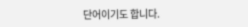단어이기도 합니다.